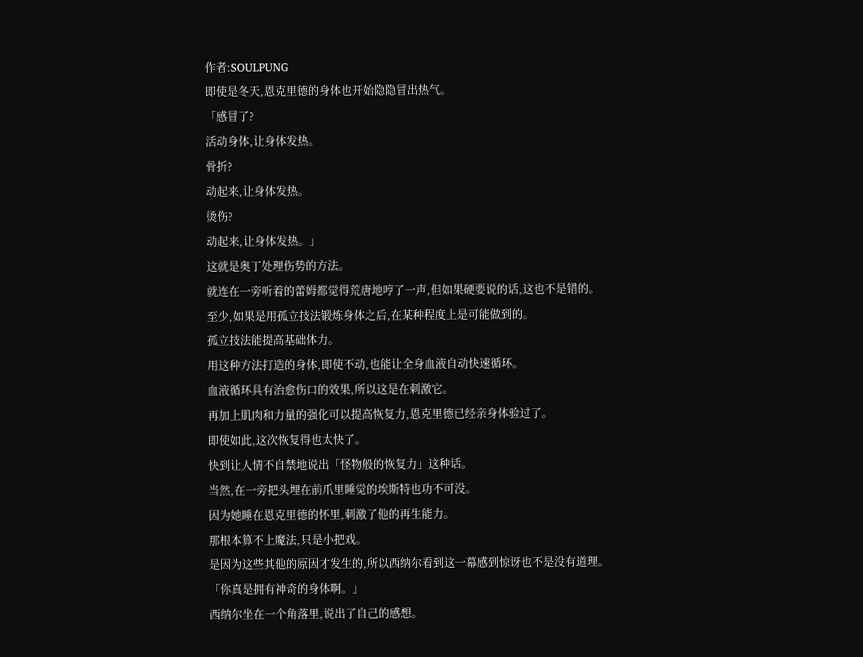作者:SOULPUNG
即使是冬天,恩克里德的身体也开始隐隐冒出热气。
「感冒了?
活动身体,让身体发热。
骨折?
动起来,让身体发热。
烫伤?
动起来,让身体发热。」
这就是奥丁处理伤势的方法。
就连在一旁听着的蕾姆都觉得荒唐地哼了一声,但如果硬要说的话,这也不是错的。
至少,如果是用孤立技法锻炼身体之后,在某种程度上是可能做到的。
孤立技法能提高基础体力。
用这种方法打造的身体,即使不动,也能让全身血液自动快速循环。
血液循环具有治愈伤口的效果,所以这是在刺激它。
再加上肌肉和力量的强化可以提高恢复力,恩克里德已经亲身体验过了。
即使如此,这次恢复得也太快了。
快到让人情不自禁地说出「怪物般的恢复力」这种话。
当然,在一旁把头埋在前爪里睡觉的埃斯特也功不可没。
因为她睡在恩克里德的怀里,刺激了他的再生能力。
那根本算不上魔法,只是小把戏。
是因为这些其他的原因才发生的,所以西纳尔看到这一幕感到惊讶也不是没有道理。
「你真是拥有神奇的身体啊。」
西纳尔坐在一个角落里,说出了自己的感想。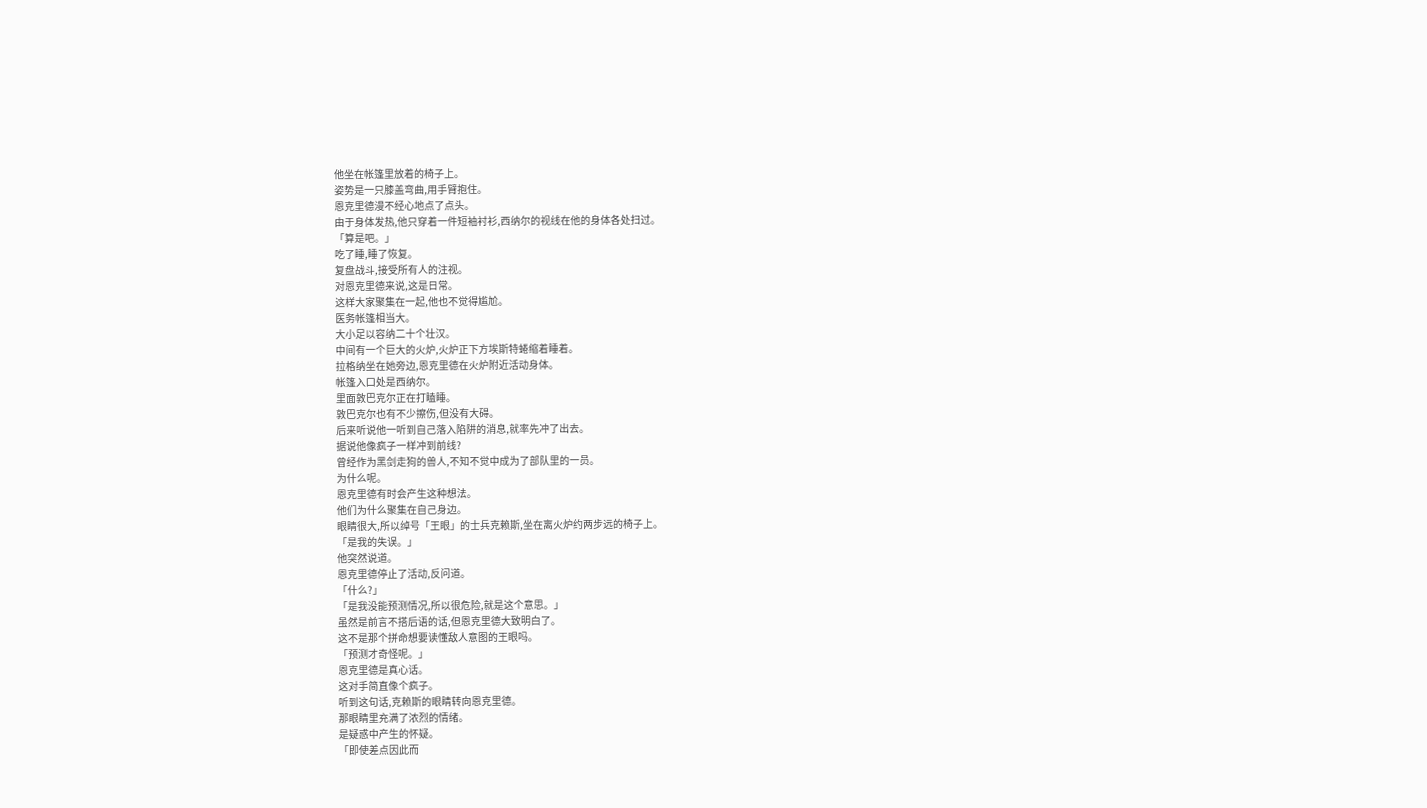他坐在帐篷里放着的椅子上。
姿势是一只膝盖弯曲,用手臂抱住。
恩克里德漫不经心地点了点头。
由于身体发热,他只穿着一件短袖衬衫,西纳尔的视线在他的身体各处扫过。
「算是吧。」
吃了睡,睡了恢复。
复盘战斗,接受所有人的注视。
对恩克里德来说,这是日常。
这样大家聚集在一起,他也不觉得尴尬。
医务帐篷相当大。
大小足以容纳二十个壮汉。
中间有一个巨大的火炉,火炉正下方埃斯特蜷缩着睡着。
拉格纳坐在她旁边,恩克里德在火炉附近活动身体。
帐篷入口处是西纳尔。
里面敦巴克尔正在打瞌睡。
敦巴克尔也有不少擦伤,但没有大碍。
后来听说他一听到自己落入陷阱的消息,就率先冲了出去。
据说他像疯子一样冲到前线?
曾经作为黑剑走狗的兽人,不知不觉中成为了部队里的一员。
为什么呢。
恩克里德有时会产生这种想法。
他们为什么聚集在自己身边。
眼睛很大,所以绰号「王眼」的士兵克赖斯,坐在离火炉约两步远的椅子上。
「是我的失误。」
他突然说道。
恩克里德停止了活动,反问道。
「什么?」
「是我没能预测情况,所以很危险,就是这个意思。」
虽然是前言不搭后语的话,但恩克里德大致明白了。
这不是那个拼命想要读懂敌人意图的王眼吗。
「预测才奇怪呢。」
恩克里德是真心话。
这对手简直像个疯子。
听到这句话,克赖斯的眼睛转向恩克里德。
那眼睛里充满了浓烈的情绪。
是疑惑中产生的怀疑。
「即使差点因此而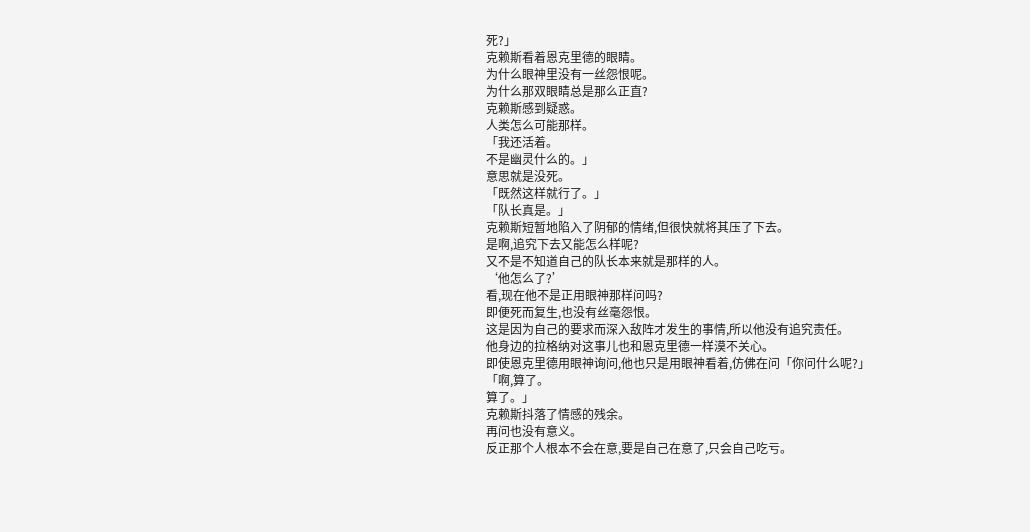死?」
克赖斯看着恩克里德的眼睛。
为什么眼神里没有一丝怨恨呢。
为什么那双眼睛总是那么正直?
克赖斯感到疑惑。
人类怎么可能那样。
「我还活着。
不是幽灵什么的。」
意思就是没死。
「既然这样就行了。」
「队长真是。」
克赖斯短暂地陷入了阴郁的情绪,但很快就将其压了下去。
是啊,追究下去又能怎么样呢?
又不是不知道自己的队长本来就是那样的人。
‘他怎么了?’
看,现在他不是正用眼神那样问吗?
即便死而复生,也没有丝毫怨恨。
这是因为自己的要求而深入敌阵才发生的事情,所以他没有追究责任。
他身边的拉格纳对这事儿也和恩克里德一样漠不关心。
即使恩克里德用眼神询问,他也只是用眼神看着,仿佛在问「你问什么呢?」
「啊,算了。
算了。」
克赖斯抖落了情感的残余。
再问也没有意义。
反正那个人根本不会在意,要是自己在意了,只会自己吃亏。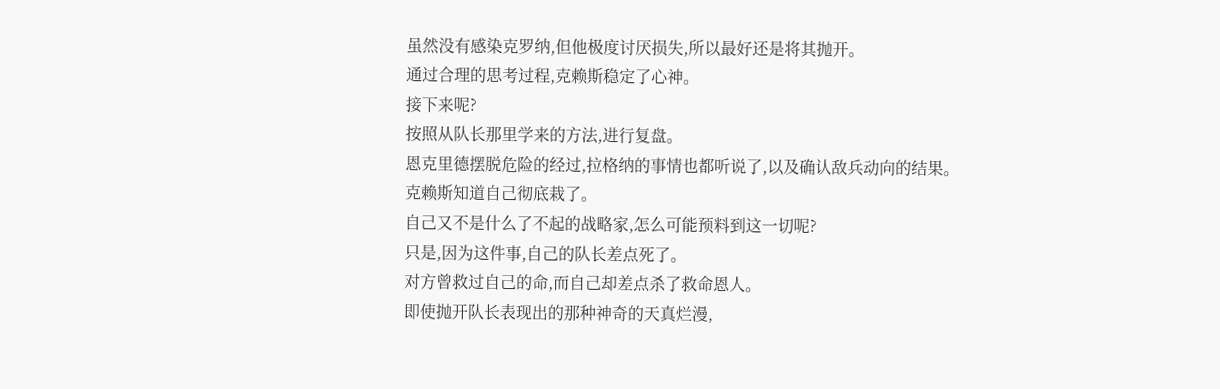虽然没有感染克罗纳,但他极度讨厌损失,所以最好还是将其抛开。
通过合理的思考过程,克赖斯稳定了心神。
接下来呢?
按照从队长那里学来的方法,进行复盘。
恩克里德摆脱危险的经过,拉格纳的事情也都听说了,以及确认敌兵动向的结果。
克赖斯知道自己彻底栽了。
自己又不是什么了不起的战略家,怎么可能预料到这一切呢?
只是,因为这件事,自己的队长差点死了。
对方曾救过自己的命,而自己却差点杀了救命恩人。
即使抛开队长表现出的那种神奇的天真烂漫,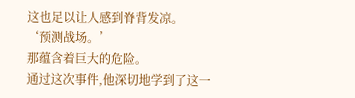这也足以让人感到脊背发凉。
‘预测战场。’
那蕴含着巨大的危险。
通过这次事件,他深切地学到了这一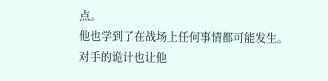点。
他也学到了在战场上任何事情都可能发生。
对手的诡计也让他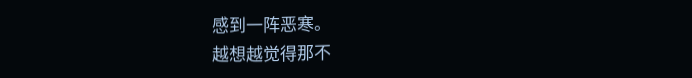感到一阵恶寒。
越想越觉得那不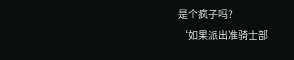是个疯子吗?
‘如果派出准骑士部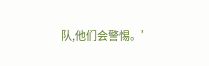队,他们会警惕。’